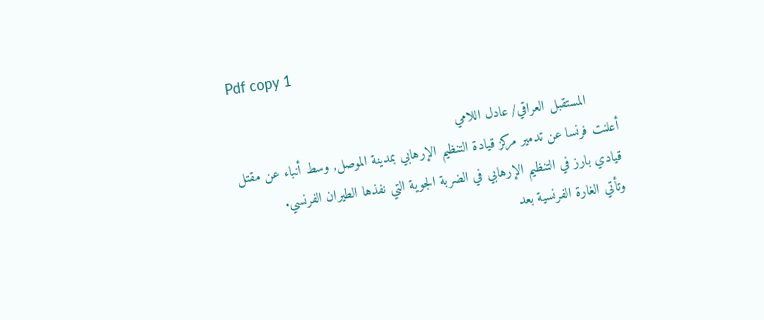Pdf copy 1

       المستقبل العراقي/ عادل اللامي
أعلنت فرنسا عن تدمير مركز قيادة التنظيم الإرهابي بمدينة الموصل, وسط أنباء عن مقتل قيادي بارز في التنظيم الإرهابي في الضربة الجوية التي نفذها الطيران الفرنسي.
وتأتي الغارة الفرنسية بعد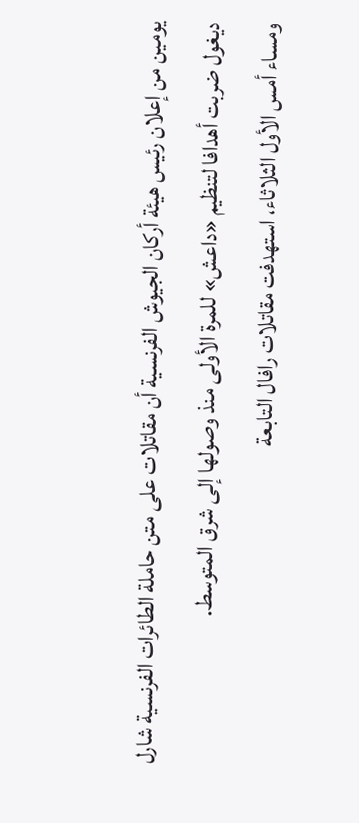يومين من إعلان رئيس هيئة أركان الجيوش الفرنسية أن مقاتلات على متن حاملة الطائرات الفرنسية شارل ديغول ضربت أهدافا لتنظيم «داعش» للمرة الأولى منذ وصولها إلى شرق المتوسط.
ومساء أمس الأول الثلاثاء، استهدفت مقاتلات رافال التابعة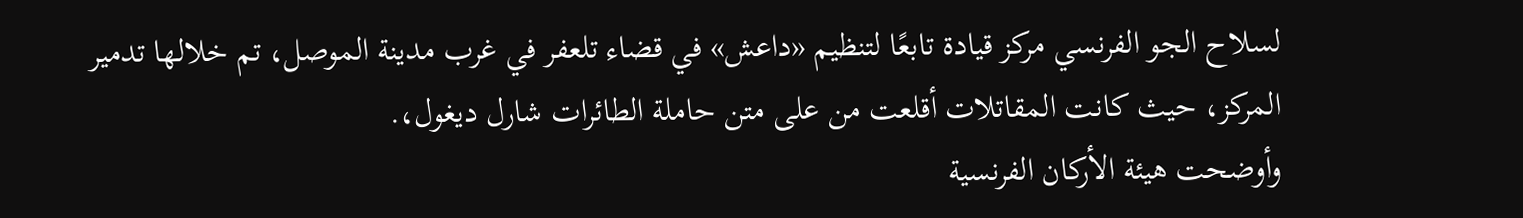لسلاح الجو الفرنسي مركز قيادة تابعًا لتنظيم «داعش» في قضاء تلعفر في غرب مدينة الموصل، تم خلالها تدمير المركز، حيث كانت المقاتلات أقلعت من على متن حاملة الطائرات شارل ديغول،.
وأوضحت هيئة الأركان الفرنسية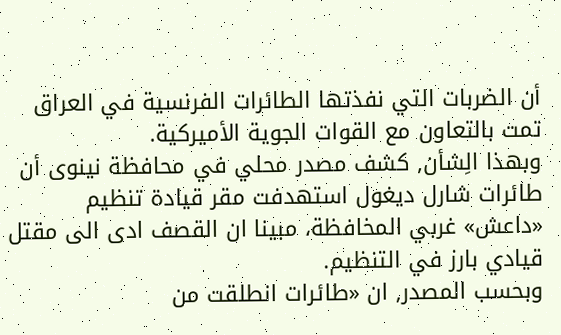أن الضربات التي نفذتها الطائرات الفرنسية في العراق تمت بالتعاون مع القوات الجوية الأميركية.
وبهذا الِشأن, كشف مصدر محلي في محافظة نينوى أن طائرات شارل ديغول استهدفت مقر قيادة تنظيم «داعش» غربي المخافظة، مبينا ان القصف ادى الى مقتل قيادي بارز في التنظيم.
وبحسب المصدر, ان «طائرات انطلقت من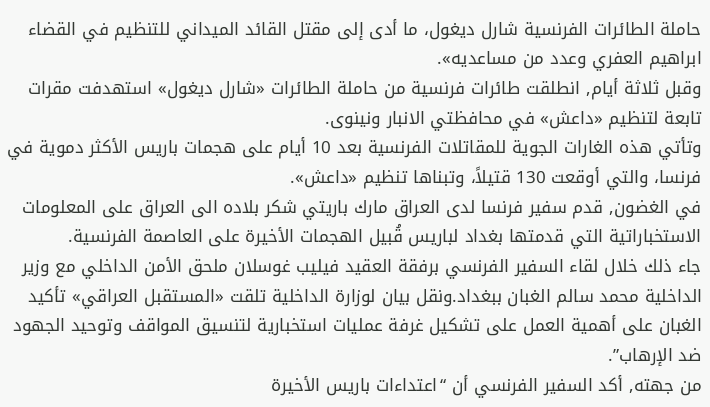حاملة الطائرات الفرنسية شارل ديغول، ما أدى إلى مقتل القائد الميداني للتنظيم في القضاء ابراهيم العفري وعدد من مساعديه».
وقبل ثلاثة أيام, انطلقت طائرات فرنسية من حاملة الطائرات «شارل ديغول» استهدفت مقرات تابعة لتنظيم «داعش» في محافظتي الانبار ونينوى.
وتأتي هذه الغارات الجوية للمقاتلات الفرنسية بعد 10 أيام على هجمات باريس الأكثر دموية في فرنسا، والتي أوقعت 130 قتيلاً، وتبناها تنظيم «داعش».
في الغضون, قدم سفير فرنسا لدى العراق مارك باريتي شكر بلاده الى العراق على المعلومات الاستخباراتية التي قدمتها بغداد لباريس قُبيل الهجمات الأخيرة على العاصمة الفرنسية.
جاء ذلك خلال لقاء السفير الفرنسي برفقة العقيد فيليب غوسلان ملحق الأمن الداخلي مع وزير الداخلية محمد سالم الغبان ببغداد.ونقل بيان لوزارة الداخلية تلقت «المستقبل العراقي» تأكيد الغبان على أهمية العمل على تشكيل غرفة عمليات استخبارية لتنسيق المواقف وتوحيد الجهود ضد الإرهاب”.
من جهته, أكد السفير الفرنسي أن “اعتداءات باريس الأخيرة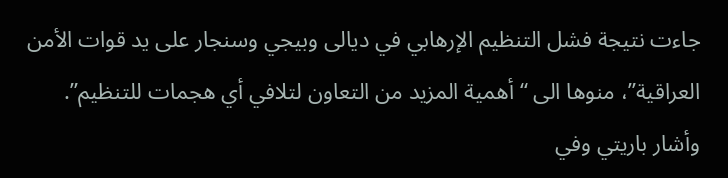جاءت نتيجة فشل التنظيم الإرهابي في ديالى وبيجي وسنجار على يد قوات الأمن العراقية”، منوها الى “أهمية المزيد من التعاون لتلافي أي هجمات للتنظيم”.
وأشار باريتي وفي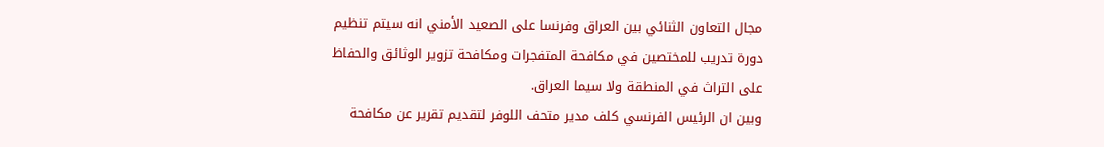مجال التعاون الثنائي بين العراق وفرنسا على الصعيد الأمني انه سيتم تنظيم دورة تدريب للمختصين في مكافحة المتفجرات ومكافحة تزوير الوثائق والحفاظ على التراث في المنطقة ولا سيما العراق.
وبين ان الرئيس الفرنسي كلف مدير متحف اللوفر لتقديم تقرير عن مكافحة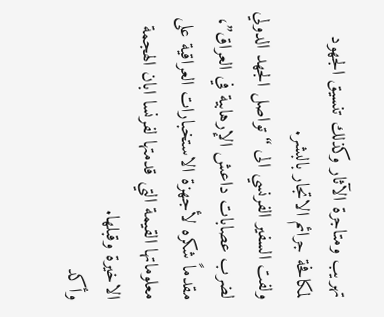تهريب ومتاجرة الآثار وكذلك تنسيق الجهود لمكافحة جرائم الاتجار بالبشر.
ولفت السفير الفرنسي الى “تواصل الجهد الدولي لضرب عصابات داعش الإرهابية في العراق”، مقدماً شكره لأجهزة الاستخبارات العراقية على معلوماتها القيمة التي قدمتها لفرنسا ابان الهجمة الاخيرة وقبلها.
وأكد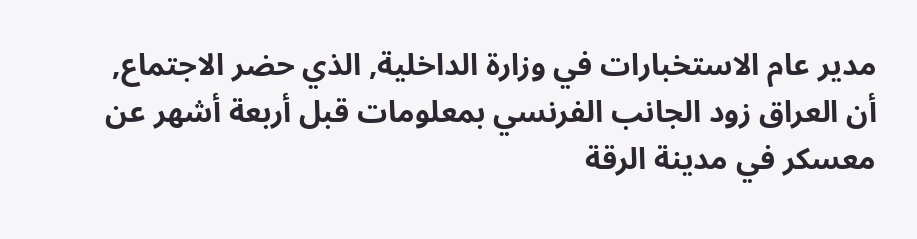مدير عام الاستخبارات في وزارة الداخلية, الذي حضر الاجتماع, أن العراق زود الجانب الفرنسي بمعلومات قبل أربعة أشهر عن معسكر في مدينة الرقة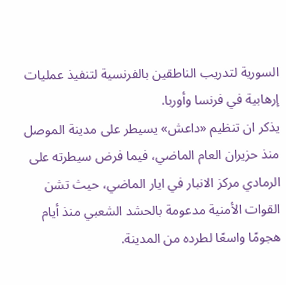السورية لتدريب الناطقين بالفرنسية لتنفيذ عمليات إرهابية في فرنسا وأوربا.
يذكر ان تنظيم «داعش» يسيطر على مدينة الموصل منذ حزيران العام الماضي، فيما فرض سيطرته على الرمادي مركز الانبار في ايار الماضي، حيث تشن القوات الأمنية مدعومة بالحشد الشعبي منذ أيام هجومًا واسعًا لطرده من المدينة.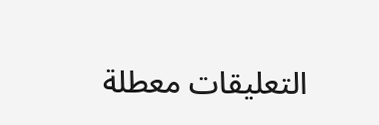التعليقات معطلة